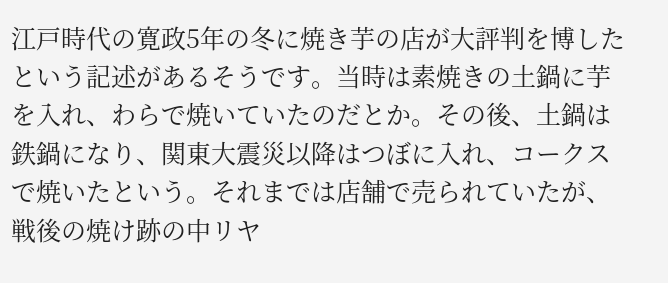江戸時代の寛政5年の冬に焼き芋の店が大評判を博したという記述があるそうです。当時は素焼きの土鍋に芋を入れ、わらで焼いていたのだとか。その後、土鍋は鉄鍋になり、関東大震災以降はつぼに入れ、コークスで焼いたという。それまでは店舗で売られていたが、戦後の焼け跡の中リヤ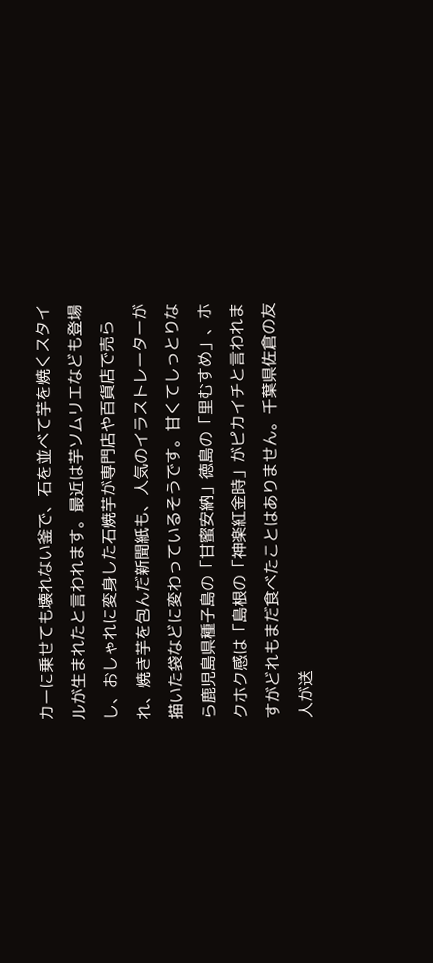カーに乗せても壊れない釜で、石を並べて芋を焼くスタイルが生まれたと言われます。最近は芋ソムリエなども登場し、おしゃれに変身した石焼芋が専門店や百貨店で売られ、焼き芋を包んだ新聞紙も、人気のイラストレーターが描いた袋などに変わっているそうです。甘くてしっとりなら鹿児島県種子島の「甘蜜安納」徳島の「里むすめ」、ホクホク感は「島根の「神楽紅金時」がピカイチと言われますがどれもまだ食べたことはありません。千葉県佐倉の友人が送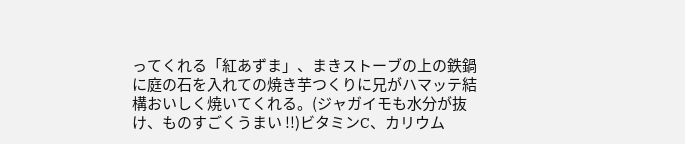ってくれる「紅あずま」、まきストーブの上の鉄鍋に庭の石を入れての焼き芋つくりに兄がハマッテ結構おいしく焼いてくれる。(ジャガイモも水分が抜け、ものすごくうまい !!)ビタミンC、カリウム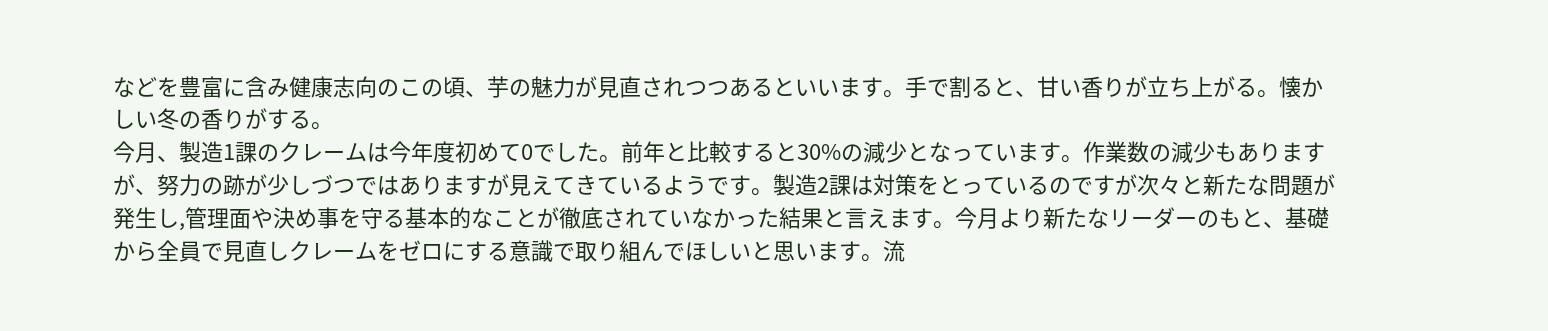などを豊富に含み健康志向のこの頃、芋の魅力が見直されつつあるといいます。手で割ると、甘い香りが立ち上がる。懐かしい冬の香りがする。
今月、製造1課のクレームは今年度初めて0でした。前年と比較すると30%の減少となっています。作業数の減少もありますが、努力の跡が少しづつではありますが見えてきているようです。製造2課は対策をとっているのですが次々と新たな問題が発生し,管理面や決め事を守る基本的なことが徹底されていなかった結果と言えます。今月より新たなリーダーのもと、基礎から全員で見直しクレームをゼロにする意識で取り組んでほしいと思います。流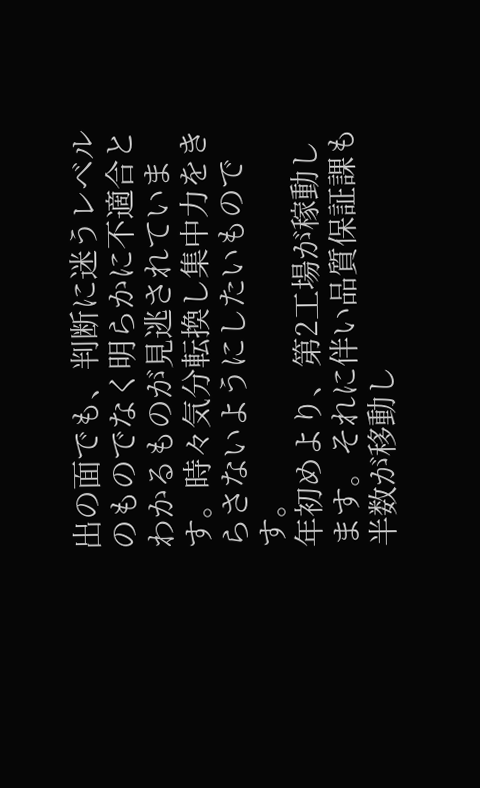出の面でも、判断に迷うレベルのものでなく明らかに不適合とわかるものが見逃されています。時々気分転換し集中力をきらさないようにしたいものです。
年初めより、第2工場が稼動します。それに伴い品質保証課も半数が移動し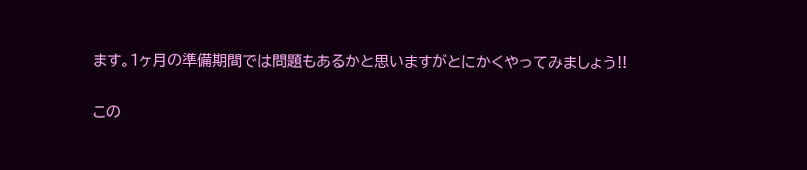ます。1ヶ月の準備期間では問題もあるかと思いますがとにかくやってみましょう!!

この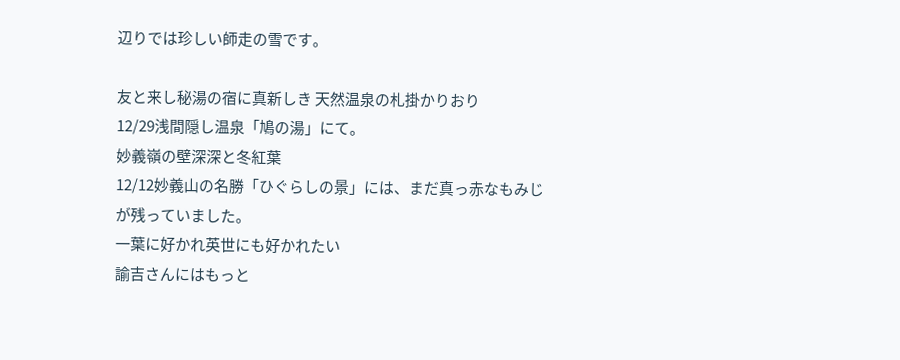辺りでは珍しい師走の雪です。

友と来し秘湯の宿に真新しき 天然温泉の札掛かりおり
12/29浅間隠し温泉「鳩の湯」にて。
妙義嶺の壁深深と冬紅葉
12/12妙義山の名勝「ひぐらしの景」には、まだ真っ赤なもみじが残っていました。
一葉に好かれ英世にも好かれたい
諭吉さんにはもっと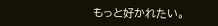もっと好かれたい。